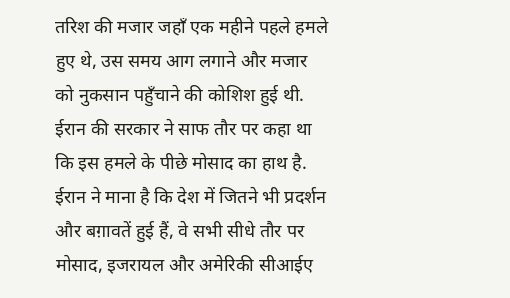तरिश की मजार जहाँ एक महीने पहले हमले हुए थे, उस समय आग लगाने और मजार को नुकसान पहुँचाने की कोशिश हुई थी. ईरान की सरकार ने साफ तौर पर कहा था कि इस हमले के पीछे मोसाद का हाथ है. ईरान ने माना है कि देश में जितने भी प्रदर्शन और बग़ावतें हुई हैं, वे सभी सीधे तौर पर मोसाद, इजरायल और अमेरिकी सीआईए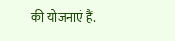की योजनाएं हैं.